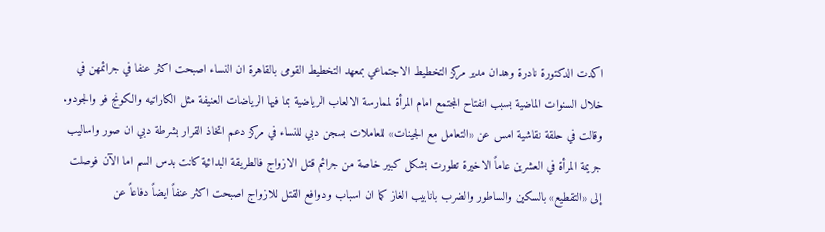اكدت الدكتورة نادرة وهدان مدير مركز التخطيط الاجتماعي بمعهد التخطيط القومى بالقاهرة ان النساء اصبحت اكثر عنفا في جرائمهن في خلال السنوات الماضية بسبب انفتاح المجتمع امام المرأة لممارسة الالعاب الرياضية بما فيها الرياضات العنيفة مثل الكاراتيه والكونج فو والجودو. وقالت في حلقة نقاشية امس عن «التعامل مع الجينات» للعاملات بسجن دبي للنساء في مركز دعم اتخاذ القرار بشرطة دبي ان صور واساليب جريمة المرأة في العشرين عاماً الاخيرة تطورت بشكل كبير خاصة من جرائم قتل الازواج فالطريقة البدائية كانت بدس السم اما الآن فوصلت إلى «التقطيع» بالسكين والساطور والضرب بانابيب الغاز كما ان اسباب ودوافع القتل للازواج اصبحت اكثر عنفاً ايضاً دفاعاً عن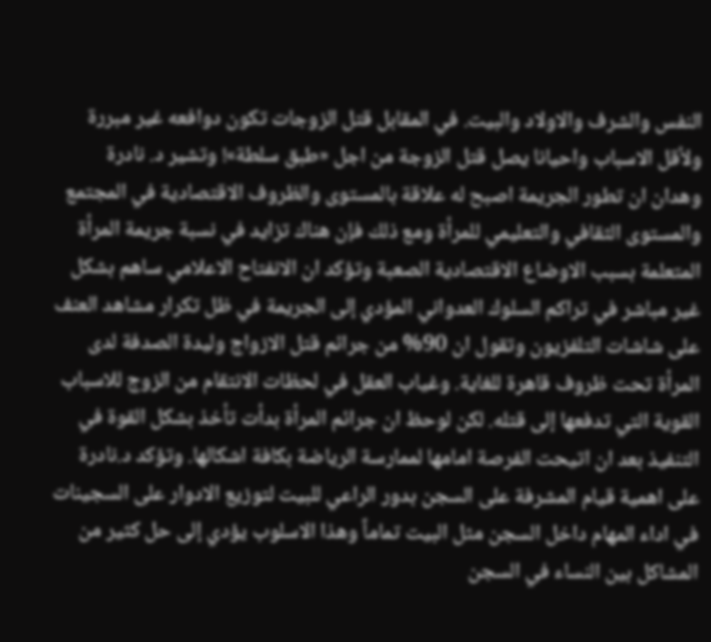النفس والشرف والاولاد والبيت. في المقابل قتل الزوجات تكون دوافعه غير مبررة ولأقل الاسباب واحيانا يصل قتل الزوجة من اجل «طبق سلطة»! وتشير د. نادرة وهدان ان تطور الجريمة اصبح له علاقة بالمستوى والظروف الاقتصادية في المجتمع والمستوى الثقافي والتعليمي للمرأة ومع ذلك فإن هناك تزايد في نسبة جريمة المرأة المتعلمة بسبب الاوضاع الاقتصادية الصعبة وتؤكد ان الانفتاح الاعلامي ساهم بشكل غير مباشر في تراكم السلوك العدواني المؤدي إلى الجريمة في ظل تكرار مشاهد العنف على شاشات التلفزيون وتقول ان 90% من جرائم قتل الازواج وليدة الصدفة لدى المرأة تحت ظروف قاهرة للغاية. وغياب العقل في لحظات الانتقام من الزوج للاسباب القوية التي تدفعها إلى قتله. لكن لوحظ ان جرائم المرأة بدأت تأخذ بشكل القوة في التنفيذ بعد ان اتيحت الفرصة امامها لممارسة الرياضة بكافة اشكالها. وتؤكد د.نادرة على اهمية قيام المشرفة على السجن بدور الراعي للبيت لتوزيع الادوار على السجينات في اداء المهام داخل السجن مثل البيت تماماً وهذا الاسلوب يؤدي إلى حل كثير من المشاكل بين النساء في السجن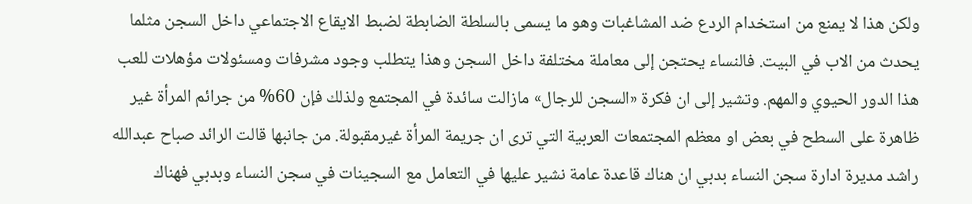ولكن هذا لا يمنع من استخدام الردع ضد المشاغبات وهو ما يسمى بالسلطة الضابطة لضبط الايقاع الاجتماعي داخل السجن مثلما يحدث من الاب في البيت. فالنساء يحتجن إلى معاملة مختلفة داخل السجن وهذا يتطلب وجود مشرفات ومسئولات مؤهلات للعب هذا الدور الحيوي والمهم. وتشير إلى ان فكرة «السجن للرجال» مازالت سائدة في المجتمع ولذلك فإن 60% من جرائم المرأة غير ظاهرة على السطح في بعض او معظم المجتمعات العربية التي ترى ان جريمة المرأة غيرمقبولة. من جانبها قالت الرائد صباح عبدالله راشد مديرة ادارة سجن النساء بدبي ان هناك قاعدة عامة نشير عليها في التعامل مع السجينات في سجن النساء وبدبي فهناك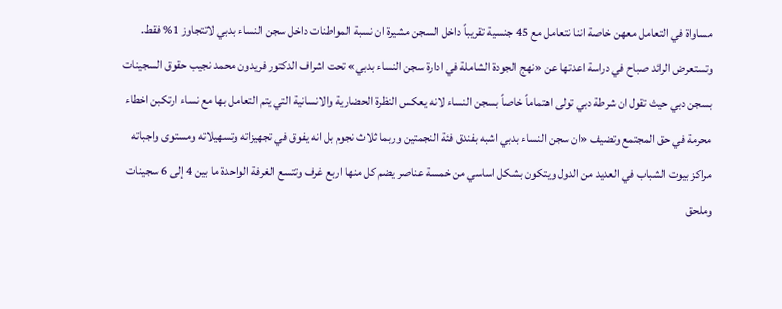مساواة في التعامل معهن خاصة اننا نتعامل مع 45 جنسية تقريباً داخل السجن مشيرة ان نسبة المواطنات داخل سجن النساء بدبي لاتتجاوز 1% فقط. وتستعرض الرائد صباح في دراسة اعدتها عن «نهج الجودة الشاملة في ادارة سجن النساء بدبي» تحت اشراف الدكتور فريدون محمد نجيب حقوق السجينات بسجن دبي حيث تقول ان شرطة دبي تولى اهتماماً خاصاً بسجن النساء لانه يعكس النظرة الحضارية والانسانية التي يتم التعامل بها مع نساء ارتكبن اخطاء محرمة في حق المجتمع وتضيف «ان سجن النساء بدبي اشبه بفندق فئة النجمتين وربما ثلاث نجوم بل انه يفوق في تجهيزاته وتسهيلاته ومستوى واجباته مراكز بيوت الشباب في العديد من الدول ويتكون بشكل اساسي من خمسة عناصر يضم كل منها اربع غرف وتتسع الغرفة الواحدة ما بين 4 إلى 6 سجينات وملحق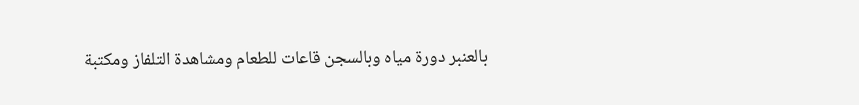بالعنبر دورة مياه وبالسجن قاعات للطعام ومشاهدة التلفاز ومكتبة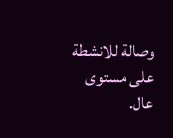وصالة للانشطة على مستوى عال.